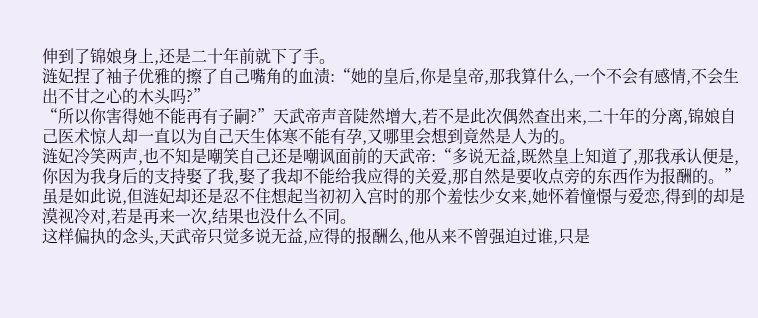伸到了锦娘身上,还是二十年前就下了手。
涟妃捏了袖子优雅的擦了自己嘴角的血渍:“她的皇后,你是皇帝,那我算什么,一个不会有感情,不会生出不甘之心的木头吗?”
“所以你害得她不能再有子嗣?”天武帝声音陡然增大,若不是此次偶然查出来,二十年的分离,锦娘自己医术惊人却一直以为自己天生体寒不能有孕,又哪里会想到竟然是人为的。
涟妃冷笑两声,也不知是嘲笑自己还是嘲讽面前的天武帝:“多说无益,既然皇上知道了,那我承认便是,你因为我身后的支持娶了我,娶了我却不能给我应得的关爱,那自然是要收点旁的东西作为报酬的。”
虽是如此说,但涟妃却还是忍不住想起当初初入宫时的那个羞怯少女来,她怀着憧憬与爱恋,得到的却是漠视冷对,若是再来一次,结果也没什么不同。
这样偏执的念头,天武帝只觉多说无益,应得的报酬么,他从来不曾强迫过谁,只是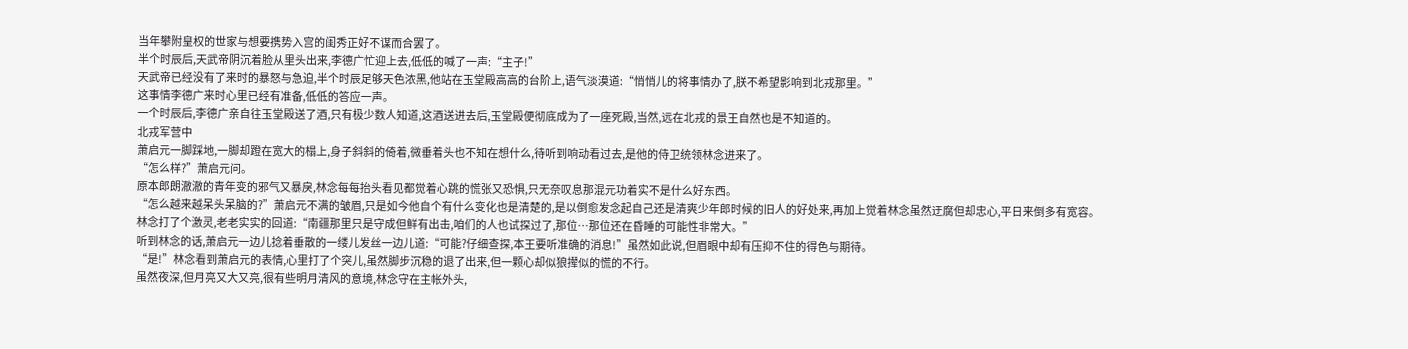当年攀附皇权的世家与想要携势入宫的闺秀正好不谋而合罢了。
半个时辰后,天武帝阴沉着脸从里头出来,李德广忙迎上去,低低的喊了一声:“主子!”
天武帝已经没有了来时的暴怒与急迫,半个时辰足够天色浓黑,他站在玉堂殿高高的台阶上,语气淡漠道:“悄悄儿的将事情办了,朕不希望影响到北戎那里。”
这事情李德广来时心里已经有准备,低低的答应一声。
一个时辰后,李德广亲自往玉堂殿送了酒,只有极少数人知道,这酒送进去后,玉堂殿便彻底成为了一座死殿,当然,远在北戎的景王自然也是不知道的。
北戎军营中
萧启元一脚踩地,一脚却蹬在宽大的榻上,身子斜斜的倚着,微垂着头也不知在想什么,待听到响动看过去,是他的侍卫统领林念进来了。
“怎么样?”萧启元问。
原本郎朗澈澈的青年变的邪气又暴戾,林念每每抬头看见都觉着心跳的慌张又恐惧,只无奈叹息那混元功着实不是什么好东西。
“怎么越来越呆头呆脑的?”萧启元不满的皱眉,只是如今他自个有什么变化也是清楚的,是以倒愈发念起自己还是清爽少年郎时候的旧人的好处来,再加上觉着林念虽然迂腐但却忠心,平日来倒多有宽容。
林念打了个激灵,老老实实的回道:“南疆那里只是守成但鲜有出击,咱们的人也试探过了,那位…那位还在昏睡的可能性非常大。”
听到林念的话,萧启元一边儿捻着垂散的一缕儿发丝一边儿道:“可能?仔细查探,本王要听准确的消息!”虽然如此说,但眉眼中却有压抑不住的得色与期待。
“是!”林念看到萧启元的表情,心里打了个突儿,虽然脚步沉稳的退了出来,但一颗心却似狼撵似的慌的不行。
虽然夜深,但月亮又大又亮,很有些明月清风的意境,林念守在主帐外头,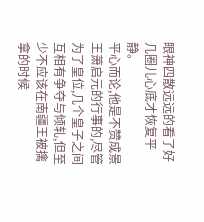眼神四散远远的看了好几圈儿心底才恢复平静。
平心而论,他是不赞成景王萧启元的行事的,尽管为了皇位,几个皇子之间互相有争夺与倾轧,但至少不应该在南疆王被擒拿的时候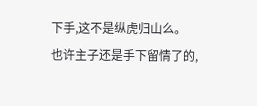下手,这不是纵虎归山么。
也许主子还是手下留情了的,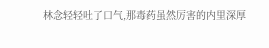林念轻轻吐了口气,那毒药虽然厉害的内里深厚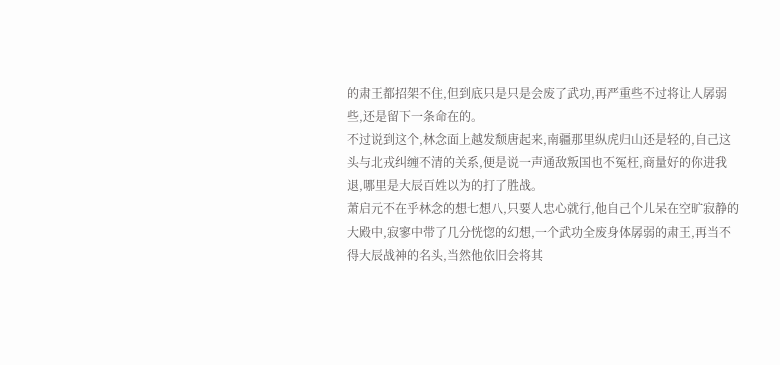的肃王都招架不住,但到底只是只是会废了武功,再严重些不过将让人孱弱些,还是留下一条命在的。
不过说到这个,林念面上越发颓唐起来,南疆那里纵虎归山还是轻的,自己这头与北戎纠缠不清的关系,便是说一声通敌叛国也不冤枉,商量好的你进我退,哪里是大辰百姓以为的打了胜战。
萧启元不在乎林念的想七想八,只要人忠心就行,他自己个儿呆在空旷寂静的大殿中,寂寥中带了几分恍惚的幻想,一个武功全废身体孱弱的肃王,再当不得大辰战神的名头,当然他依旧会将其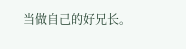当做自己的好兄长。